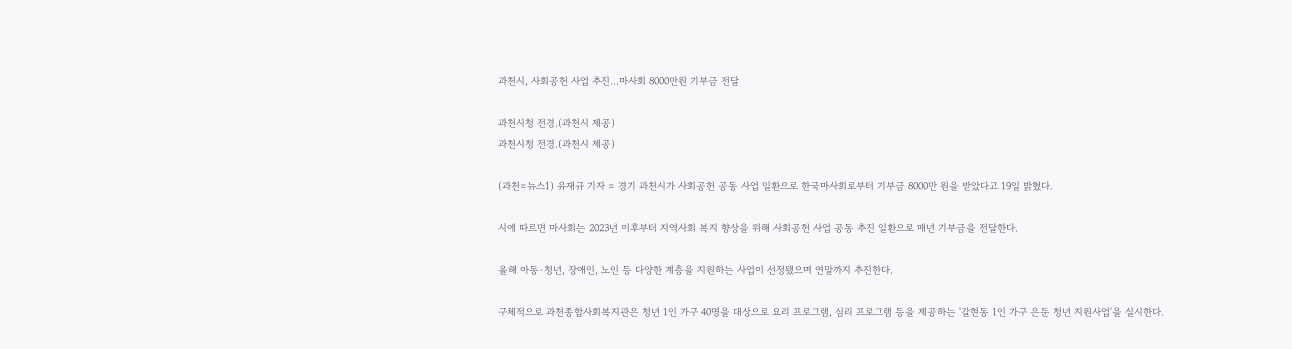과천시, 사회공헌 사업 추진…마사회 8000만원 기부금 전달

과천시청 전경.(과천시 제공)
과천시청 전경.(과천시 제공)

(과천=뉴스1) 유재규 기자 = 경기 과천시가 사회공헌 공동 사업 일환으로 한국마사회로부터 기부금 8000만 원을 받았다고 19일 밝혔다.

시에 따르면 마사회는 2023년 이후부터 지역사회 복지 향상을 위해 사회공헌 사업 공동 추진 일환으로 매년 기부금을 전달한다.

올해 아동·청년, 장애인, 노인 등 다양한 계층을 지원하는 사업이 선정됐으며 연말까지 추진한다.

구체적으로 과천종합사회복지관은 청년 1인 가구 40명을 대상으로 요리 프로그램, 심리 프로그램 등을 제공하는 '갈현동 1인 가구 은둔 청년 지원사업'을 실시한다.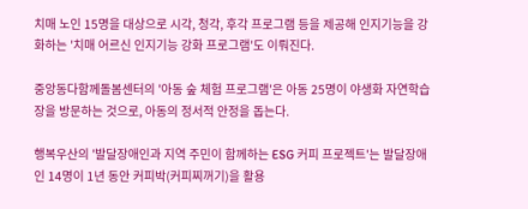치매 노인 15명을 대상으로 시각, 청각, 후각 프로그램 등을 제공해 인지기능을 강화하는 '치매 어르신 인지기능 강화 프로그램'도 이뤄진다.

중앙동다함께돌봄센터의 '아동 숲 체험 프로그램'은 아동 25명이 야생화 자연학습장을 방문하는 것으로, 아동의 정서적 안정을 돕는다.

행복우산의 '발달장애인과 지역 주민이 함께하는 ESG 커피 프로젝트'는 발달장애인 14명이 1년 동안 커피박(커피찌꺼기)을 활용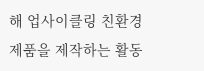해 업사이클링 친환경 제품을 제작하는 활동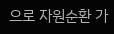으로 자원순환 가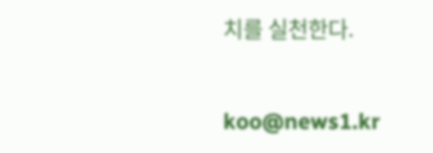치를 실천한다.

koo@news1.kr